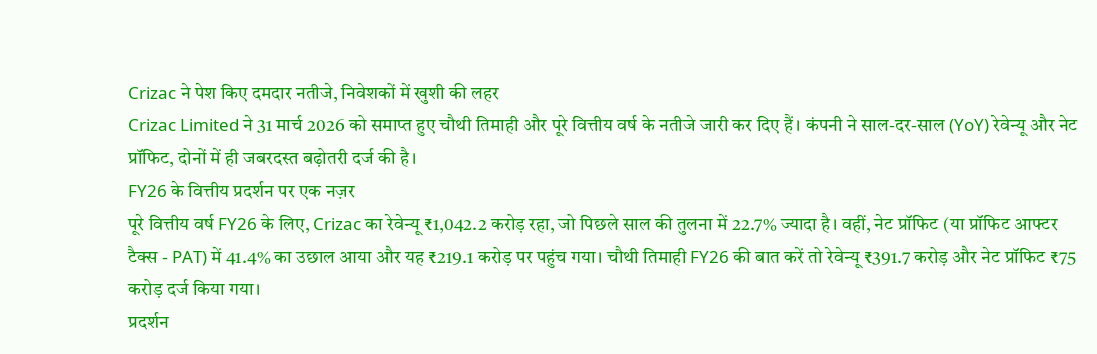Crizac ने पेश किए दमदार नतीजे, निवेशकों में खुशी की लहर
Crizac Limited ने 31 मार्च 2026 को समाप्त हुए चौथी तिमाही और पूरे वित्तीय वर्ष के नतीजे जारी कर दिए हैं। कंपनी ने साल-दर-साल (YoY) रेवेन्यू और नेट प्रॉफिट, दोनों में ही जबरदस्त बढ़ोतरी दर्ज की है।
FY26 के वित्तीय प्रदर्शन पर एक नज़र
पूरे वित्तीय वर्ष FY26 के लिए, Crizac का रेवेन्यू ₹1,042.2 करोड़ रहा, जो पिछले साल की तुलना में 22.7% ज्यादा है। वहीं, नेट प्रॉफिट (या प्रॉफिट आफ्टर टैक्स - PAT) में 41.4% का उछाल आया और यह ₹219.1 करोड़ पर पहुंच गया। चौथी तिमाही FY26 की बात करें तो रेवेन्यू ₹391.7 करोड़ और नेट प्रॉफिट ₹75 करोड़ दर्ज किया गया।
प्रदर्शन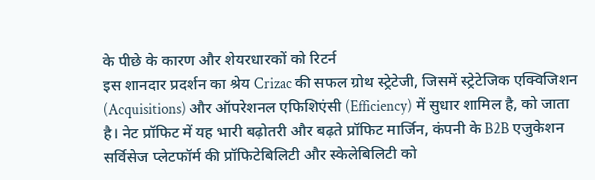के पीछे के कारण और शेयरधारकों को रिटर्न
इस शानदार प्रदर्शन का श्रेय Crizac की सफल ग्रोथ स्ट्रेटेजी, जिसमें स्ट्रेटेजिक एक्विजिशन (Acquisitions) और ऑपरेशनल एफिशिएंसी (Efficiency) में सुधार शामिल है, को जाता है। नेट प्रॉफिट में यह भारी बढ़ोतरी और बढ़ते प्रॉफिट मार्जिन, कंपनी के B2B एजुकेशन सर्विसेज प्लेटफॉर्म की प्रॉफिटेबिलिटी और स्केलेबिलिटी को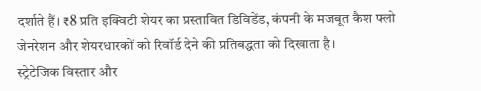दर्शाते हैं। ₹8 प्रति इक्विटी शेयर का प्रस्तावित डिविडेंड, कंपनी के मजबूत कैश फ्लो जेनरेशन और शेयरधारकों को रिवॉर्ड देने की प्रतिबद्धता को दिखाता है।
स्ट्रेटेजिक विस्तार और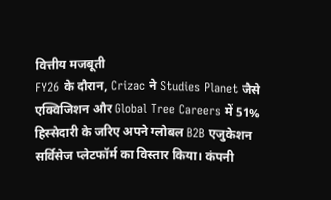वित्तीय मजबूती
FY26 के दौरान, Crizac ने Studies Planet जैसे एक्विजिशन और Global Tree Careers में 51% हिस्सेदारी के जरिए अपने ग्लोबल B2B एजुकेशन सर्विसेज प्लेटफॉर्म का विस्तार किया। कंपनी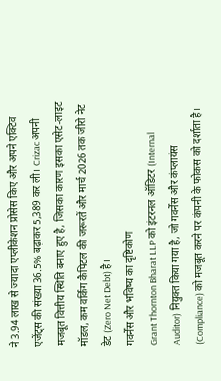ने 3.94 लाख से ज्यादा एप्लीकेशन प्रोसेस किए और अपने एक्टिव एजेंट्स की संख्या 36.5% बढ़ाकर 5,389 कर ली। Crizac अपनी मजबूत वित्तीय स्थिति बनाए हुए है, जिसका कारण इसका एसेट-लाइट मॉडल, कम वर्किंग कैपिटल की जरूरतें और मार्च 2026 तक जीरो नेट डेट (Zero Net Debt) है।
गवर्नेंस और भविष्य का दृष्टिकोण
Grant Thornton Bharat LLP को इंटरनल ऑडिटर (Internal Auditor) नियुक्त किया गया है, जो गवर्नेंस और कंप्लायंस (Compliance) को मजबूत करने पर कंपनी के फोकस को दर्शाता है।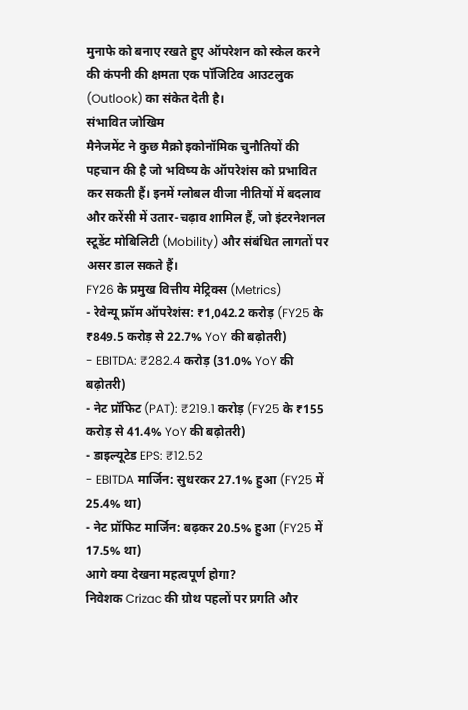मुनाफे को बनाए रखते हुए ऑपरेशन को स्केल करने की कंपनी की क्षमता एक पॉजिटिव आउटलुक (Outlook) का संकेत देती है।
संभावित जोखिम
मैनेजमेंट ने कुछ मैक्रो इकोनॉमिक चुनौतियों की पहचान की है जो भविष्य के ऑपरेशंस को प्रभावित कर सकती हैं। इनमें ग्लोबल वीजा नीतियों में बदलाव और करेंसी में उतार-चढ़ाव शामिल हैं, जो इंटरनेशनल स्टूडेंट मोबिलिटी (Mobility) और संबंधित लागतों पर असर डाल सकते हैं।
FY26 के प्रमुख वित्तीय मेट्रिक्स (Metrics)
- रेवेन्यू फ्रॉम ऑपरेशंस: ₹1,042.2 करोड़ (FY25 के ₹849.5 करोड़ से 22.7% YoY की बढ़ोतरी)
- EBITDA: ₹282.4 करोड़ (31.0% YoY की बढ़ोतरी)
- नेट प्रॉफिट (PAT): ₹219.1 करोड़ (FY25 के ₹155 करोड़ से 41.4% YoY की बढ़ोतरी)
- डाइल्यूटेड EPS: ₹12.52
- EBITDA मार्जिन: सुधरकर 27.1% हुआ (FY25 में 25.4% था)
- नेट प्रॉफिट मार्जिन: बढ़कर 20.5% हुआ (FY25 में 17.5% था)
आगे क्या देखना महत्वपूर्ण होगा?
निवेशक Crizac की ग्रोथ पहलों पर प्रगति और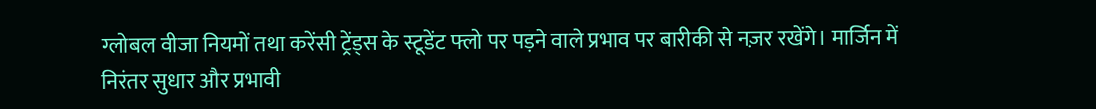ग्लोबल वीजा नियमों तथा करेंसी ट्रेंड्स के स्टूडेंट फ्लो पर पड़ने वाले प्रभाव पर बारीकी से नज़र रखेंगे। मार्जिन में निरंतर सुधार और प्रभावी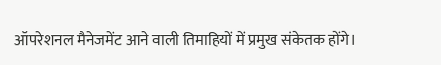ऑपरेशनल मैनेजमेंट आने वाली तिमाहियों में प्रमुख संकेतक होंगे।